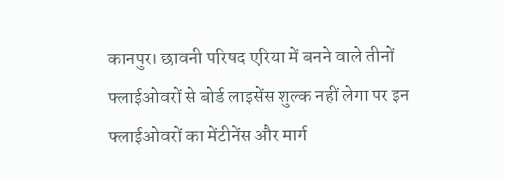कानपुर। छावनी परिषद एरिया में बनने वाले तीनों फ्लाईओवरों से बोर्ड लाइसेंस शुल्क नहीं लेगा पर इन फ्लाईओवरों का मेंटीनेंस और मार्ग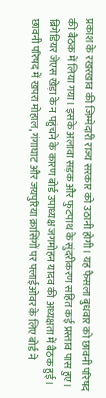प्रकाश के रखरखाव की जिम्मेदारी राज्य सरकार को उठानी होगी। यह फैसला बुधवार को छावनी परिषद की बैठक में लिया गया। इसके अलावा सड़क और फुटपाथ के सुंदरीकरण सहित कई प्रस्ताव पास हुए।
ब्रिगेडियर जेएस खेड़ा के न पहुंचने के कारण बोर्ड उपाध्यक्ष जगमोहन यादव की अध्यक्षता में बैठक हुई। छावनी परिषद में खपरा मोहाल, गंगाघाट और जयपुरिया क्रासिंगों पर फ्लाईओवर के लिए बोर्ड ने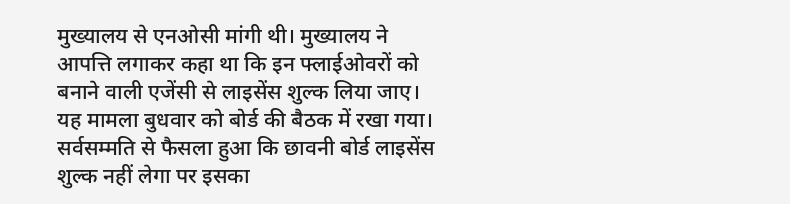मुख्यालय से एनओसी मांगी थी। मुख्यालय ने आपत्ति लगाकर कहा था कि इन फ्लाईओवरों को बनाने वाली एजेंसी से लाइसेंस शुल्क लिया जाए। यह मामला बुधवार को बोर्ड की बैठक में रखा गया। सर्वसम्मति से फैसला हुआ कि छावनी बोर्ड लाइसेंस शुल्क नहीं लेगा पर इसका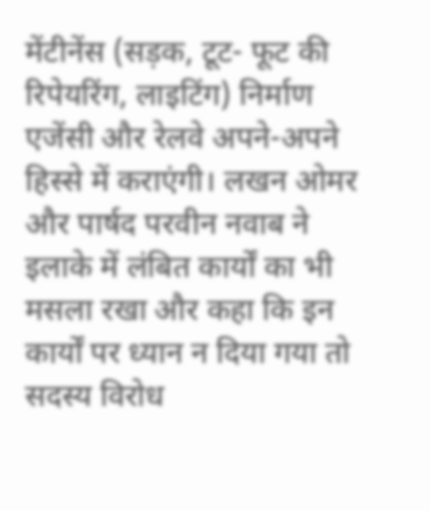मेंटीनेंस (सड़क, टूट- फूट की रिपेयरिंग, लाइटिंग) निर्माण एजेंसी और रेलवे अपने-अपने हिस्से में कराएंगी। लखन ओमर और पार्षद परवीन नवाब ने इलाके में लंबित कार्यों का भी मसला रखा और कहा कि इन कार्यों पर ध्यान न दिया गया तो सदस्य विरोध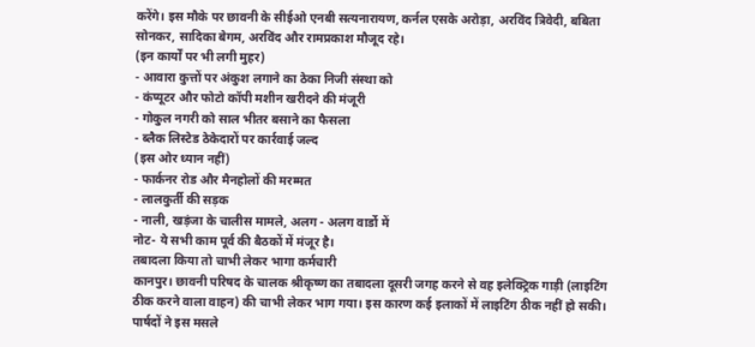करेंगे। इस मौके पर छावनी के सीईओ एनबी सत्यनारायण, कर्नल एसके अरोड़ा, अरविंद त्रिवेदी, बबिता सोनकर, सादिका बेगम, अरविंद और रामप्रकाश मौजूद रहे।
(इन कार्यों पर भी लगी मुहर)
- आवारा कुत्तों पर अंकुश लगाने का ठेका निजी संस्था को
- कंप्यूटर और फोटो कॉपी मशीन खरीदने की मंजूरी
- गोकुल नगरी को साल भीतर बसाने का फैसला
- ब्लैक लिस्टेड ठेकेदारों पर कार्रवाई जल्द
(इस ओर ध्यान नहीं)
- फार्कनर रोड और मैनहोलों की मरम्मत
- लालकुर्ती की सड़क
- नाली, खड़ंजा के चालीस मामले, अलग - अलग वार्डो में
नोट- ये सभी काम पूर्व की बैठकों में मंजूर है।
तबादला किया तो चाभी लेकर भागा कर्मचारी
कानपुर। छावनी परिषद के चालक श्रीकृष्ण का तबादला दूसरी जगह करने से वह इलेक्ट्रिक गाड़ी (लाइटिंग ठीक करने वाला वाहन) की चाभी लेकर भाग गया। इस कारण कई इलाकों में लाइटिंग ठीक नहीं हो सकी। पार्षदों ने इस मसले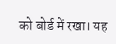को बोर्ड में रखा। यह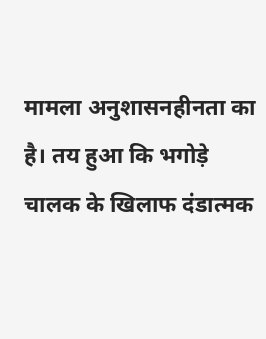मामला अनुशासनहीनता का है। तय हुआ कि भगोड़े चालक के खिलाफ दंडात्मक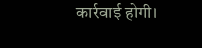कार्रवाई होगी।